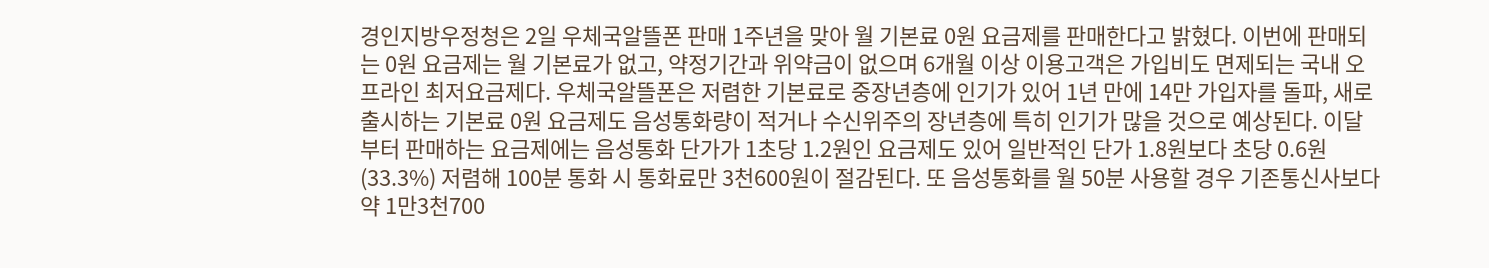경인지방우정청은 2일 우체국알뜰폰 판매 1주년을 맞아 월 기본료 0원 요금제를 판매한다고 밝혔다. 이번에 판매되는 0원 요금제는 월 기본료가 없고, 약정기간과 위약금이 없으며 6개월 이상 이용고객은 가입비도 면제되는 국내 오프라인 최저요금제다. 우체국알뜰폰은 저렴한 기본료로 중장년층에 인기가 있어 1년 만에 14만 가입자를 돌파, 새로 출시하는 기본료 0원 요금제도 음성통화량이 적거나 수신위주의 장년층에 특히 인기가 많을 것으로 예상된다. 이달부터 판매하는 요금제에는 음성통화 단가가 1초당 1.2원인 요금제도 있어 일반적인 단가 1.8원보다 초당 0.6원(33.3%) 저렴해 100분 통화 시 통화료만 3천600원이 절감된다. 또 음성통화를 월 50분 사용할 경우 기존통신사보다 약 1만3천700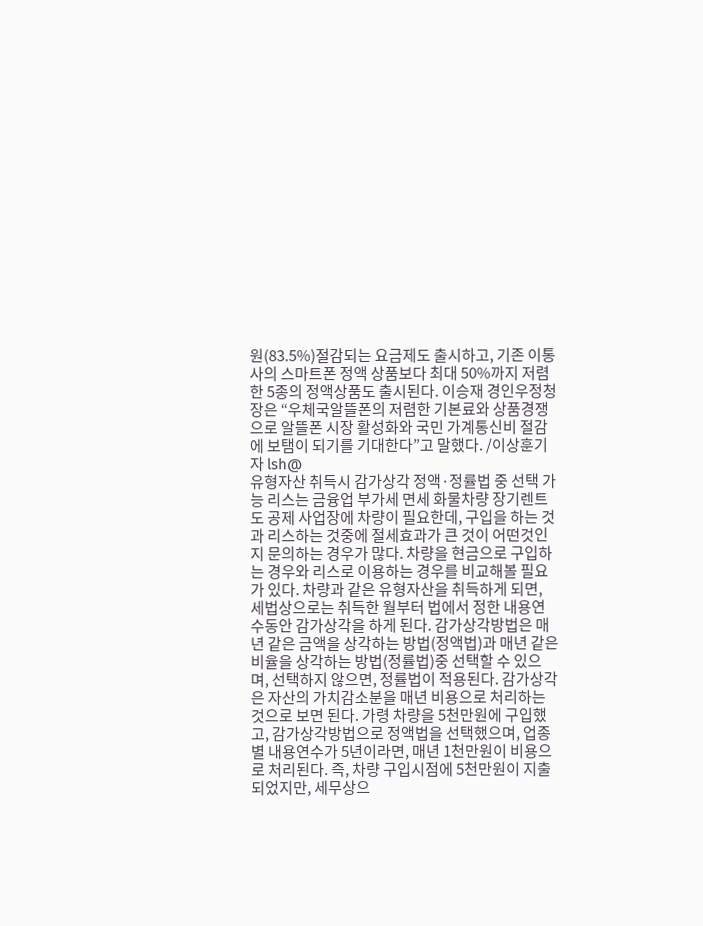원(83.5%)절감되는 요금제도 출시하고, 기존 이통사의 스마트폰 정액 상품보다 최대 50%까지 저렴한 5종의 정액상품도 출시된다. 이승재 경인우정청장은 “우체국알뜰폰의 저렴한 기본료와 상품경쟁으로 알뜰폰 시장 활성화와 국민 가계통신비 절감에 보탬이 되기를 기대한다”고 말했다. /이상훈기자 lsh@
유형자산 취득시 감가상각 정액·정률법 중 선택 가능 리스는 금융업 부가세 면세 화물차량 장기렌트도 공제 사업장에 차량이 필요한데, 구입을 하는 것과 리스하는 것중에 절세효과가 큰 것이 어떤것인지 문의하는 경우가 많다. 차량을 현금으로 구입하는 경우와 리스로 이용하는 경우를 비교해볼 필요가 있다. 차량과 같은 유형자산을 취득하게 되면, 세법상으로는 취득한 월부터 법에서 정한 내용연수동안 감가상각을 하게 된다. 감가상각방법은 매년 같은 금액을 상각하는 방법(정액법)과 매년 같은 비율을 상각하는 방법(정률법)중 선택할 수 있으며, 선택하지 않으면, 정률법이 적용된다. 감가상각은 자산의 가치감소분을 매년 비용으로 처리하는 것으로 보면 된다. 가령 차량을 5천만원에 구입했고, 감가상각방법으로 정액법을 선택했으며, 업종별 내용연수가 5년이라면, 매년 1천만원이 비용으로 처리된다. 즉, 차량 구입시점에 5천만원이 지출되었지만, 세무상으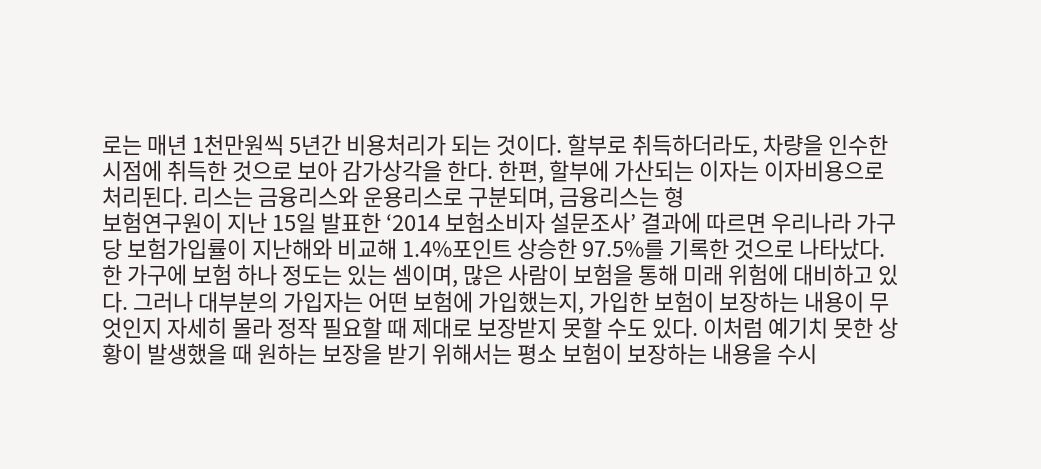로는 매년 1천만원씩 5년간 비용처리가 되는 것이다. 할부로 취득하더라도, 차량을 인수한 시점에 취득한 것으로 보아 감가상각을 한다. 한편, 할부에 가산되는 이자는 이자비용으로 처리된다. 리스는 금융리스와 운용리스로 구분되며, 금융리스는 형
보험연구원이 지난 15일 발표한 ‘2014 보험소비자 설문조사’ 결과에 따르면 우리나라 가구당 보험가입률이 지난해와 비교해 1.4%포인트 상승한 97.5%를 기록한 것으로 나타났다. 한 가구에 보험 하나 정도는 있는 셈이며, 많은 사람이 보험을 통해 미래 위험에 대비하고 있다. 그러나 대부분의 가입자는 어떤 보험에 가입했는지, 가입한 보험이 보장하는 내용이 무엇인지 자세히 몰라 정작 필요할 때 제대로 보장받지 못할 수도 있다. 이처럼 예기치 못한 상황이 발생했을 때 원하는 보장을 받기 위해서는 평소 보험이 보장하는 내용을 수시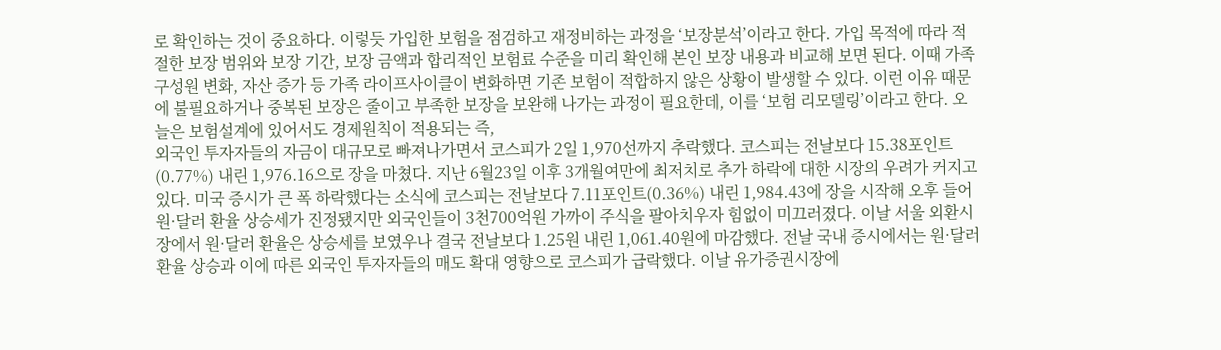로 확인하는 것이 중요하다. 이렇듯 가입한 보험을 점검하고 재정비하는 과정을 ‘보장분석’이라고 한다. 가입 목적에 따라 적절한 보장 범위와 보장 기간, 보장 금액과 합리적인 보험료 수준을 미리 확인해 본인 보장 내용과 비교해 보면 된다. 이때 가족 구성원 변화, 자산 증가 등 가족 라이프사이클이 변화하면 기존 보험이 적합하지 않은 상황이 발생할 수 있다. 이런 이유 때문에 불필요하거나 중복된 보장은 줄이고 부족한 보장을 보완해 나가는 과정이 필요한데, 이를 ‘보험 리모델링’이라고 한다. 오늘은 보험설계에 있어서도 경제원칙이 적용되는 즉,
외국인 투자자들의 자금이 대규모로 빠져나가면서 코스피가 2일 1,970선까지 추락했다. 코스피는 전날보다 15.38포인트(0.77%) 내린 1,976.16으로 장을 마쳤다. 지난 6월23일 이후 3개월여만에 최저치로 추가 하락에 대한 시장의 우려가 커지고 있다. 미국 증시가 큰 폭 하락했다는 소식에 코스피는 전날보다 7.11포인트(0.36%) 내린 1,984.43에 장을 시작해 오후 들어 원·달러 환율 상승세가 진정됐지만 외국인들이 3천700억원 가까이 주식을 팔아치우자 힘없이 미끄러졌다. 이날 서울 외환시장에서 원·달러 환율은 상승세를 보였우나 결국 전날보다 1.25원 내린 1,061.40원에 마감했다. 전날 국내 증시에서는 원·달러 환율 상승과 이에 따른 외국인 투자자들의 매도 확대 영향으로 코스피가 급락했다. 이날 유가증권시장에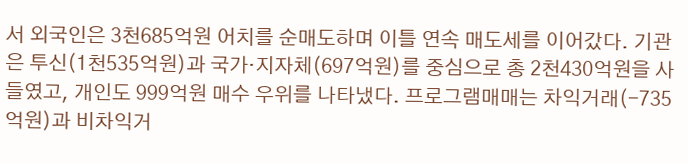서 외국인은 3천685억원 어치를 순매도하며 이틀 연속 매도세를 이어갔다. 기관은 투신(1천535억원)과 국가·지자체(697억원)를 중심으로 총 2천430억원을 사들였고, 개인도 999억원 매수 우위를 나타냈다. 프로그램매매는 차익거래(-735억원)과 비차익거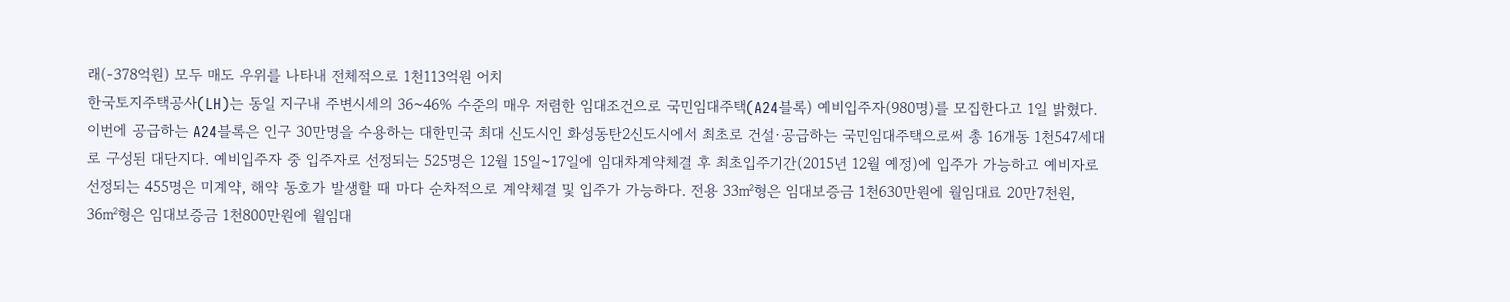래(-378억원) 모두 매도 우위를 나타내 전체적으로 1천113억원 어치
한국토지주택공사(LH)는 동일 지구내 주변시세의 36~46% 수준의 매우 저렴한 임대조건으로 국민임대주택(A24블록) 예비입주자(980명)를 모집한다고 1일 밝혔다. 이번에 공급하는 A24블록은 인구 30만명을 수용하는 대한민국 최대 신도시인 화성동탄2신도시에서 최초로 건설·공급하는 국민임대주택으로써 총 16개동 1천547세대로 구성된 대단지다. 예비입주자 중 입주자로 선정되는 525명은 12월 15일~17일에 임대차계약체결 후 최초입주기간(2015년 12월 예정)에 입주가 가능하고 예비자로 선정되는 455명은 미계약, 해약 동호가 발생할 때 마다 순차적으로 계약체결 및 입주가 가능하다. 전용 33㎡형은 임대보증금 1천630만원에 월임대료 20만7천원, 36㎡형은 임대보증금 1천800만원에 월임대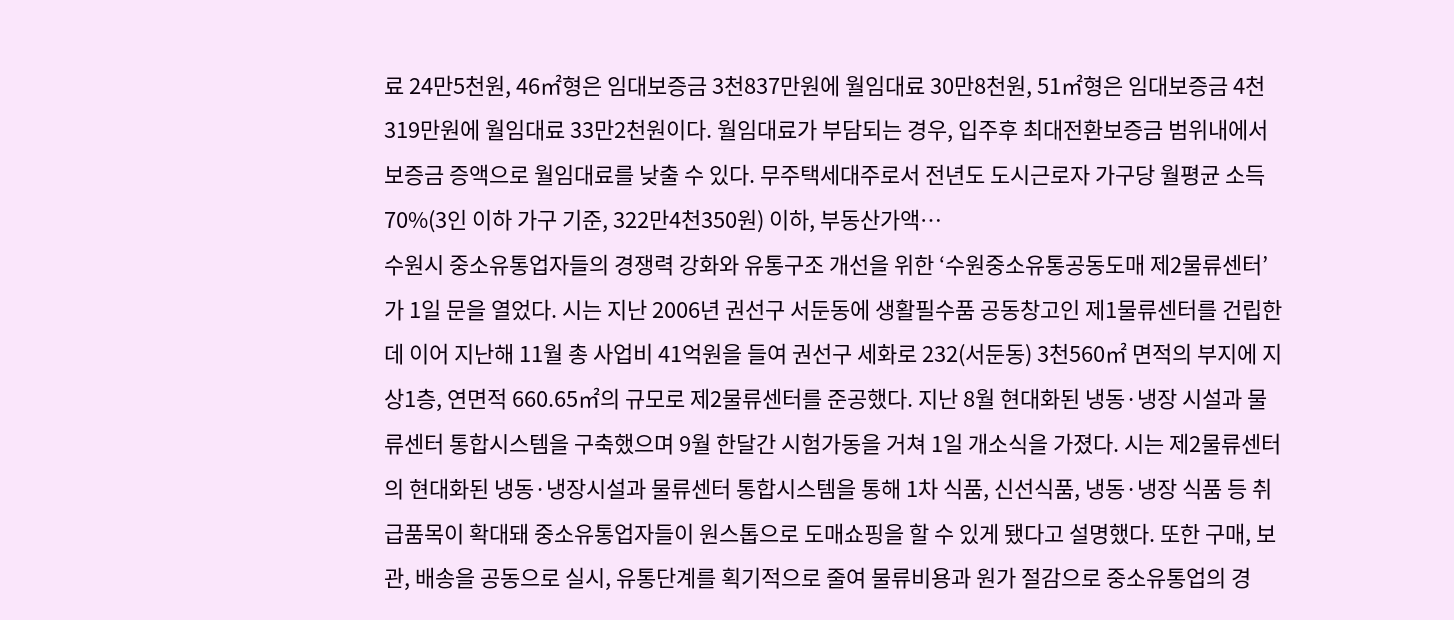료 24만5천원, 46㎡형은 임대보증금 3천837만원에 월임대료 30만8천원, 51㎡형은 임대보증금 4천319만원에 월임대료 33만2천원이다. 월임대료가 부담되는 경우, 입주후 최대전환보증금 범위내에서 보증금 증액으로 월임대료를 낮출 수 있다. 무주택세대주로서 전년도 도시근로자 가구당 월평균 소득 70%(3인 이하 가구 기준, 322만4천350원) 이하, 부동산가액…
수원시 중소유통업자들의 경쟁력 강화와 유통구조 개선을 위한 ‘수원중소유통공동도매 제2물류센터’가 1일 문을 열었다. 시는 지난 2006년 권선구 서둔동에 생활필수품 공동창고인 제1물류센터를 건립한데 이어 지난해 11월 총 사업비 41억원을 들여 권선구 세화로 232(서둔동) 3천560㎡ 면적의 부지에 지상1층, 연면적 660.65㎡의 규모로 제2물류센터를 준공했다. 지난 8월 현대화된 냉동·냉장 시설과 물류센터 통합시스템을 구축했으며 9월 한달간 시험가동을 거쳐 1일 개소식을 가졌다. 시는 제2물류센터의 현대화된 냉동·냉장시설과 물류센터 통합시스템을 통해 1차 식품, 신선식품, 냉동·냉장 식품 등 취급품목이 확대돼 중소유통업자들이 원스톱으로 도매쇼핑을 할 수 있게 됐다고 설명했다. 또한 구매, 보관, 배송을 공동으로 실시, 유통단계를 획기적으로 줄여 물류비용과 원가 절감으로 중소유통업의 경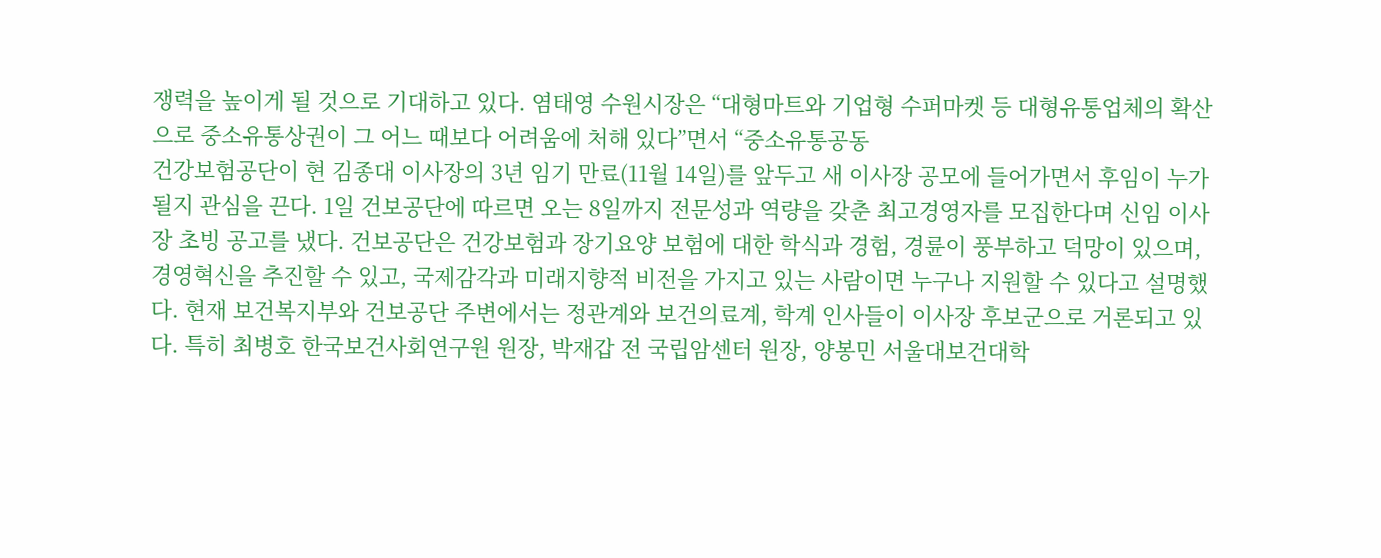쟁력을 높이게 될 것으로 기대하고 있다. 염태영 수원시장은 “대형마트와 기업형 수퍼마켓 등 대형유통업체의 확산으로 중소유통상권이 그 어느 때보다 어려움에 처해 있다”면서 “중소유통공동
건강보험공단이 현 김종대 이사장의 3년 임기 만료(11월 14일)를 앞두고 새 이사장 공모에 들어가면서 후임이 누가될지 관심을 끈다. 1일 건보공단에 따르면 오는 8일까지 전문성과 역량을 갖춘 최고경영자를 모집한다며 신임 이사장 초빙 공고를 냈다. 건보공단은 건강보험과 장기요양 보험에 대한 학식과 경험, 경륜이 풍부하고 덕망이 있으며, 경영혁신을 추진할 수 있고, 국제감각과 미래지향적 비전을 가지고 있는 사람이면 누구나 지원할 수 있다고 설명했다. 현재 보건복지부와 건보공단 주변에서는 정관계와 보건의료계, 학계 인사들이 이사장 후보군으로 거론되고 있다. 특히 최병호 한국보건사회연구원 원장, 박재갑 전 국립암센터 원장, 양봉민 서울대보건대학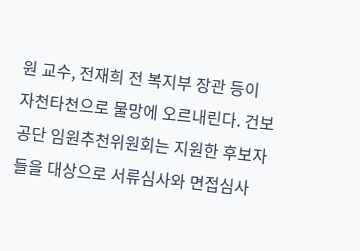원 교수, 전재희 전 복지부 장관 등이 자천타천으로 물망에 오르내린다. 건보공단 임원추천위원회는 지원한 후보자들을 대상으로 서류심사와 면접심사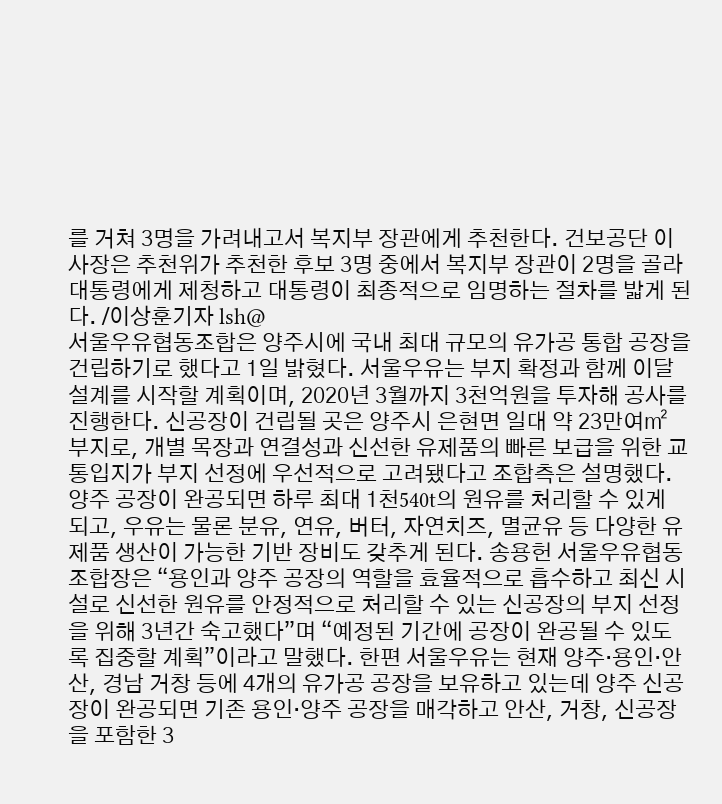를 거쳐 3명을 가려내고서 복지부 장관에게 추천한다. 건보공단 이사장은 추천위가 추천한 후보 3명 중에서 복지부 장관이 2명을 골라 대통령에게 제청하고 대통령이 최종적으로 임명하는 절차를 밟게 된다. /이상훈기자 lsh@
서울우유협동조합은 양주시에 국내 최대 규모의 유가공 통합 공장을 건립하기로 했다고 1일 밝혔다. 서울우유는 부지 확정과 함께 이달 설계를 시작할 계획이며, 2020년 3월까지 3천억원을 투자해 공사를 진행한다. 신공장이 건립될 곳은 양주시 은현면 일대 약 23만여㎡ 부지로, 개별 목장과 연결성과 신선한 유제품의 빠른 보급을 위한 교통입지가 부지 선정에 우선적으로 고려됐다고 조합측은 설명했다. 양주 공장이 완공되면 하루 최대 1천540t의 원유를 처리할 수 있게 되고, 우유는 물론 분유, 연유, 버터, 자연치즈, 멸균유 등 다양한 유제품 생산이 가능한 기반 장비도 갖추게 된다. 송용헌 서울우유협동조합장은 “용인과 양주 공장의 역할을 효율적으로 흡수하고 최신 시설로 신선한 원유를 안정적으로 처리할 수 있는 신공장의 부지 선정을 위해 3년간 숙고했다”며 “예정된 기간에 공장이 완공될 수 있도록 집중할 계획”이라고 말했다. 한편 서울우유는 현재 양주·용인·안산, 경남 거창 등에 4개의 유가공 공장을 보유하고 있는데 양주 신공장이 완공되면 기존 용인·양주 공장을 매각하고 안산, 거창, 신공장을 포함한 3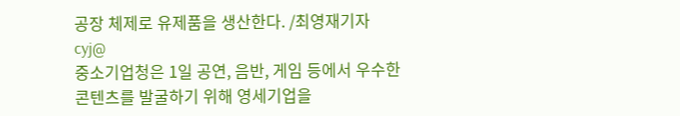공장 체제로 유제품을 생산한다. /최영재기자 cyj@
중소기업청은 1일 공연, 음반, 게임 등에서 우수한 콘텐츠를 발굴하기 위해 영세기업을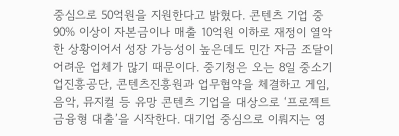중심으로 50억원을 지원한다고 밝혔다. 콘텐츠 기업 중 90% 이상이 자본금이나 매출 10억원 이하로 재정이 열악한 상황이어서 성장 가능성이 높은데도 민간 자금 조달이 어려운 업체가 많기 때문이다. 중기청은 오는 8일 중소기업진흥공단, 콘텐츠진흥원과 업무협약을 체결하고 게임, 음악, 뮤지컬 등 유망 콘텐츠 기업을 대상으로 ‘프로젝트 금융형 대출’을 시작한다. 대기업 중심으로 이뤄지는 영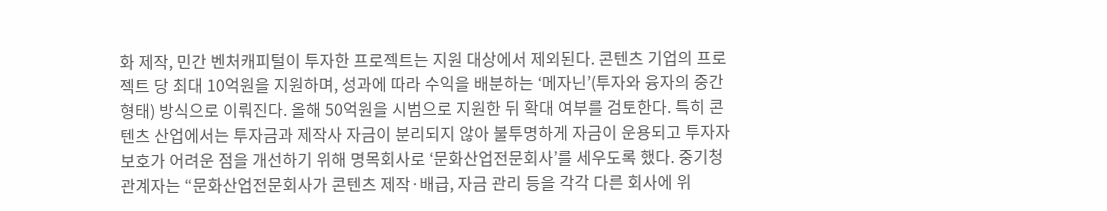화 제작, 민간 벤처캐피털이 투자한 프로젝트는 지원 대상에서 제외된다. 콘텐츠 기업의 프로젝트 당 최대 10억원을 지원하며, 성과에 따라 수익을 배분하는 ‘메자닌’(투자와 융자의 중간 형태) 방식으로 이뤄진다. 올해 50억원을 시범으로 지원한 뒤 확대 여부를 검토한다. 특히 콘텐츠 산업에서는 투자금과 제작사 자금이 분리되지 않아 불투명하게 자금이 운용되고 투자자 보호가 어려운 점을 개선하기 위해 명목회사로 ‘문화산업전문회사’를 세우도록 했다. 중기청 관계자는 “문화산업전문회사가 콘텐츠 제작·배급, 자금 관리 등을 각각 다른 회사에 위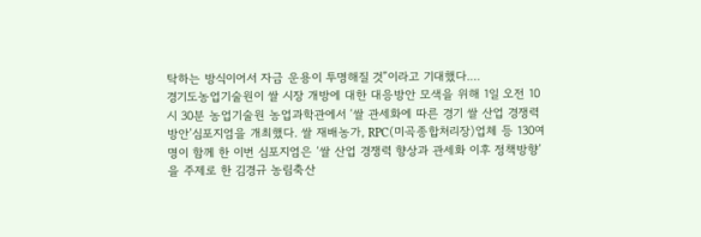탁하는 방식이어서 자금 운용이 투명해질 것”이라고 기대했다.…
경기도농업기술원이 쌀 시장 개방에 대한 대응방안 모색을 위해 1일 오전 10시 30분 농업기술원 농업과학관에서 ‘쌀 관세화에 따른 경기 쌀 산업 경쟁력 방안’심포지엄을 개최했다. 쌀 재배농가, RPC(미곡종합처리장)업체 등 130여명이 함께 한 이번 심포지엄은 ‘쌀 산업 경쟁력 향상과 관세화 이후 정책방향’을 주제로 한 김경규 농림축산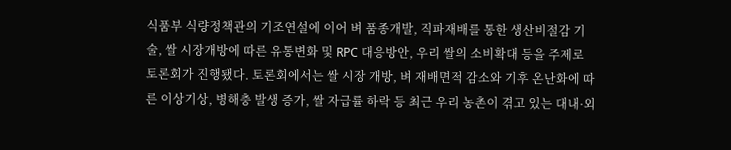식품부 식량정책관의 기조연설에 이어 벼 품종개발, 직파재배를 통한 생산비절감 기술, 쌀 시장개방에 따른 유통변화 및 RPC 대응방안, 우리 쌀의 소비확대 등을 주제로 토론회가 진행됐다. 토론회에서는 쌀 시장 개방, 벼 재배면적 감소와 기후 온난화에 따른 이상기상, 병해충 발생 증가, 쌀 자급률 하락 등 최근 우리 농촌이 겪고 있는 대내·외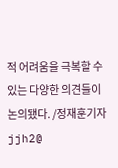적 어려움을 극복할 수 있는 다양한 의견들이 논의됐다. /정재훈기자 jjh2@